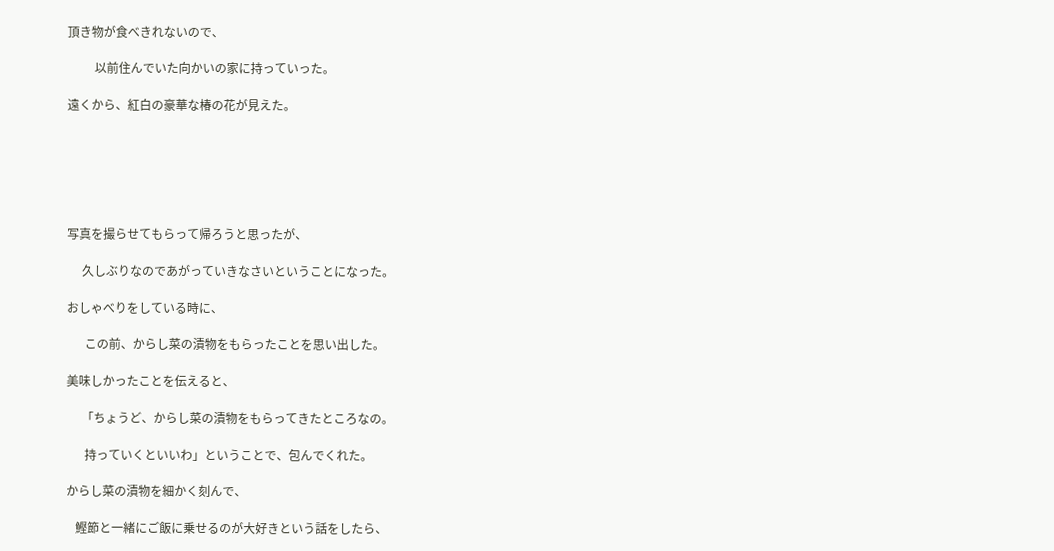頂き物が食べきれないので、

         以前住んでいた向かいの家に持っていった。

遠くから、紅白の豪華な椿の花が見えた。






写真を撮らせてもらって帰ろうと思ったが、

     久しぶりなのであがっていきなさいということになった。

おしゃべりをしている時に、

      この前、からし菜の漬物をもらったことを思い出した。

美味しかったことを伝えると、

     「ちょうど、からし菜の漬物をもらってきたところなの。

      持っていくといいわ」ということで、包んでくれた。

からし菜の漬物を細かく刻んで、

   鰹節と一緒にご飯に乗せるのが大好きという話をしたら、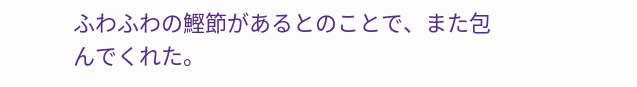ふわふわの鰹節があるとのことで、また包んでくれた。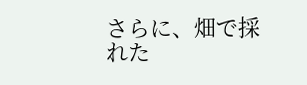さらに、畑で採れた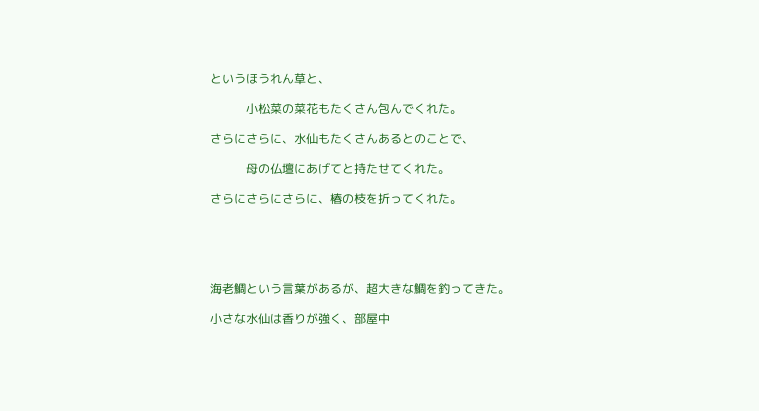というほうれん草と、

            小松菜の菜花もたくさん包んでくれた。

さらにさらに、水仙もたくさんあるとのことで、

            母の仏壇にあげてと持たせてくれた。

さらにさらにさらに、椿の枝を折ってくれた。





海老鯛という言葉があるが、超大きな鯛を釣ってきた。

小さな水仙は香りが強く、部屋中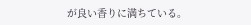が良い香りに満ちている。